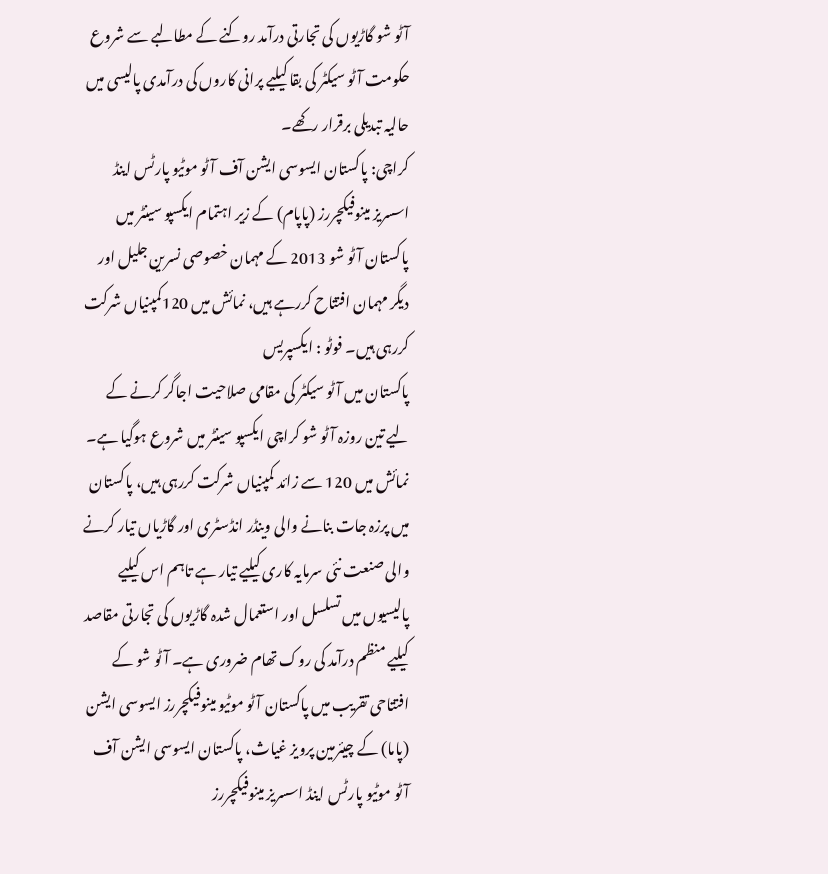آٹو شو گاڑیوں کی تجارتی درآمد روکنے کے مطالبے سے شروع
حکومت آٹو سیکٹر کی بقا کیلیے پرانی کاروں کی درآمدی پالیسی میں حالیہ تبدیلی برقرار رکھے۔
کراچی: پاکستان ایسوسی ایشن آف آٹو موٹیو پارٹس اینڈ اسسریز مینوفیکچررز (پاپام) کے زیر اہتمام ایکسپو سینٹر میں پاکستان آٹو شو 2013 کے مہمان خصوصی نسرین جلیل اور دیگر مہمان افتتاح کررہے ہیں، نمائش میں 120کمپنیاں شرکت کررہی ہیں۔ فوٹو : ایکسپریس
پاکستان میں آٹو سیکٹر کی مقامی صلاحیت اجاگر کرنے کے لیے تین روزہ آٹو شو کراچی ایکسپو سینٹر میں شروع ہوگیا ہے۔
نمائش میں 120 سے زائد کمپنیاں شرکت کررہی ہیں، پاکستان میں پرزہ جات بنانے والی وینڈر انڈسٹری اور گاڑیاں تیار کرنے والی صنعت نئی سرمایہ کاری کیلیے تیار ہے تاہم اس کیلیے پالیسیوں میں تسلسل اور استعمال شدہ گاڑیوں کی تجارتی مقاصد کیلیے منظم درآمد کی روک تھام ضروری ہے۔ آٹو شو کے افتتاحی تقریب میں پاکستان آٹو موٹیو مینوفیکچررز ایسوسی ایشن (پاما) کے چیئرمین پرویز غیاث، پاکستان ایسوسی ایشن آف آٹو موٹیو پارٹس اینڈ اسسریز مینوفیکچررز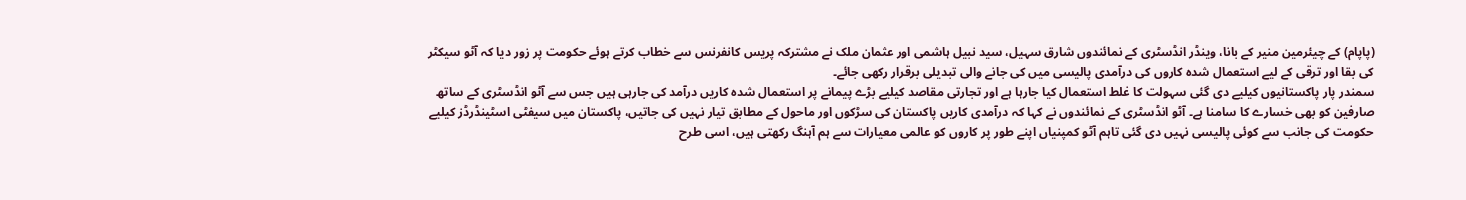(پاپام) کے چیئرمین منیر کے بانا، وینڈر انڈسٹری کے نمائندوں شارق سہیل، سید نبیل ہاشمی اور عثمان ملک نے مشترکہ پریس کانفرنس سے خطاب کرتے ہوئے حکومت پر زور دیا کہ آٹو سیکٹر کی بقا اور ترقی کے لیے استعمال شدہ کاروں کی درآمدی پالیسی میں کی جانے والی تبدیلی برقرار رکھی جائے۔
سمندر پار پاکستانیوں کیلیے دی گئی سہولت کا غلط استعمال کیا جارہا ہے اور تجارتی مقاصد کیلیے بڑے پیمانے پر استعمال شدہ کاریں درآمد کی جارہی ہیں جس سے آٹو انڈسٹری کے ساتھ صارفین کو بھی خسارے کا سامنا ہے۔ آٹو انڈسٹری کے نمائندوں نے کہا کہ درآمدی کاریں پاکستان کی سڑکوں اور ماحول کے مطابق تیار نہیں کی جاتیں، پاکستان میں سیفٹی اسٹینڈرڈز کیلیے حکومت کی جانب سے کوئی پالیسی نہیں دی گئی تاہم آٹو کمپنیاں اپنے طور پر کاروں کو عالمی معیارات سے ہم آہنگ رکھتی ہیں، اسی طرح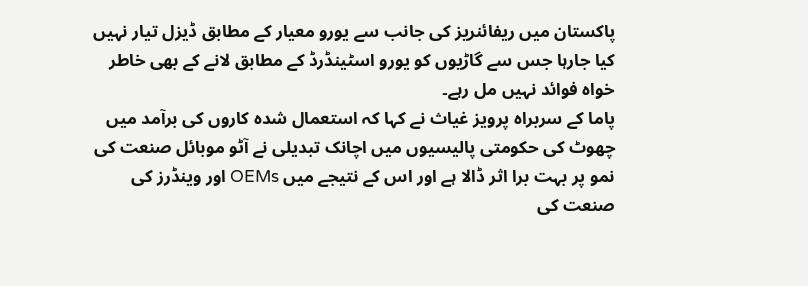پاکستان میں ریفائنریز کی جانب سے یورو معیار کے مطابق ڈیزل تیار نہیں کیا جارہا جس سے گاڑیوں کو یورو اسٹینڈرڈ کے مطابق لانے کے بھی خاطر خواہ فوائد نہیں مل رہے۔
پاما کے سربراہ پرویز غیاث نے کہا کہ استعمال شدہ کاروں کی برآمد میں چھوٹ کی حکومتی پالیسیوں میں اچانک تبدیلی نے آٹو موبائل صنعت کی نمو پر بہت برا اثر ڈالا ہے اور اس کے نتیجے میں OEMs اور وینڈرز کی صنعت کی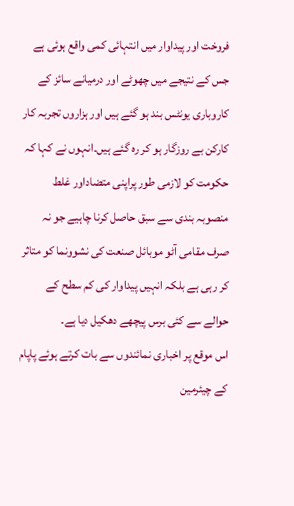فروخت اور پیداوار میں انتہائی کمی واقع ہوئی ہے جس کے نتیجے میں چھوٹے اور درمیانے سائز کے کاروباری یونٹس بند ہو گئے ہیں اور ہزاروں تجربہ کار کارکن بے روزگار ہو کر رہ گئے ہیں۔انہوں نے کہا کہ حکومت کو لازمی طور پراپنی متضاداور غلط منصوبہ بندی سے سبق حاصل کرنا چاہیے جو نہ صرف مقامی آٹو موبائل صنعت کی نشوونما کو متاثر کر رہی ہے بلکہ انہیں پیداوار کی کم سطح کے حوالے سے کئی برس پیچھے دھکیل دیا ہے۔
اس موقع پر اخباری نمائندوں سے بات کرتے ہوئے پاپام کے چیئرمین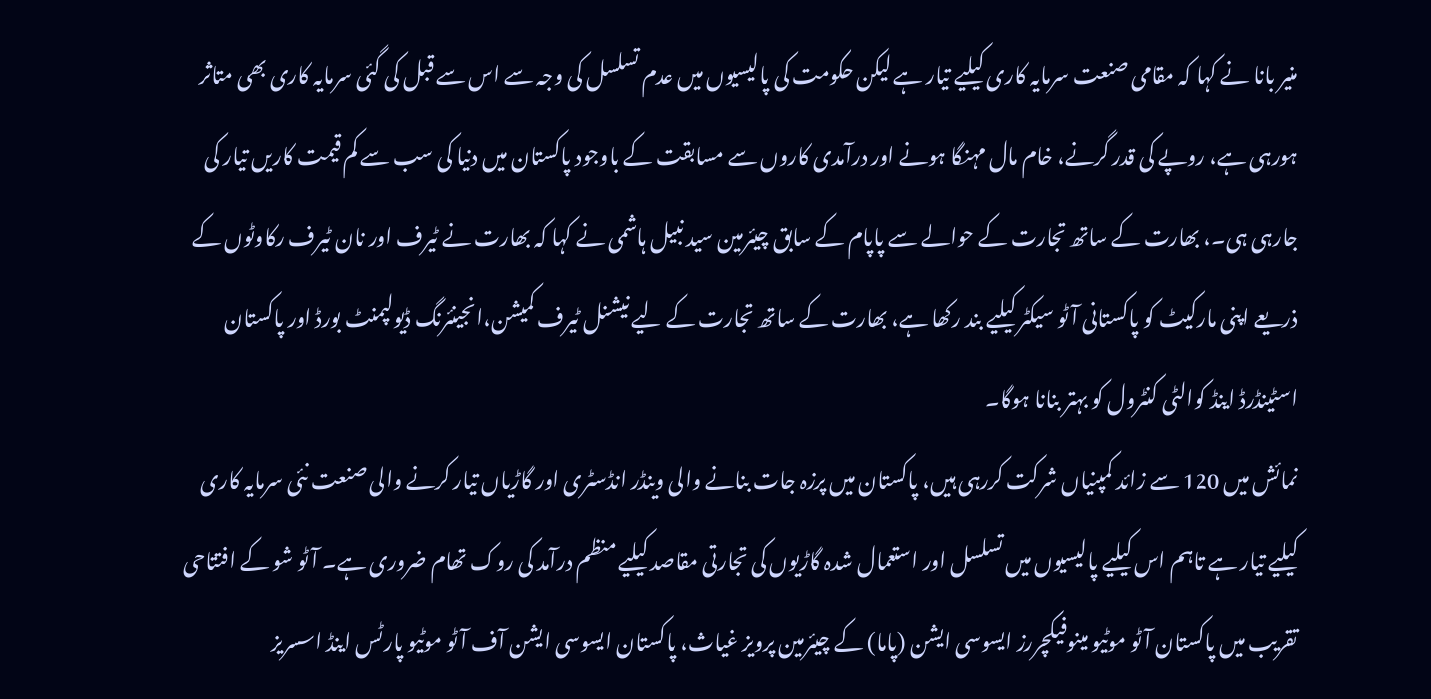منیر بانا نے کہا کہ مقامی صنعت سرمایہ کاری کیلیے تیار ہے لیکن حکومت کی پالیسیوں میں عدم تسلسل کی وجہ سے اس سے قبل کی گئی سرمایہ کاری بھی متاثر ہورہی ہے، روپے کی قدر گرنے، خام مال مہنگا ہونے اور درآمدی کاروں سے مسابقت کے باوجود پاکستان میں دنیا کی سب سے کم قیمت کاریں تیار کی جارہی ہی۔، بھارت کے ساتھ تجارت کے حوالے سے پاپام کے سابق چیئرمین سید نبیل ہاشمی نے کہا کہ بھارت نے ٹیرف اور نان ٹیرف رکاوٹوں کے ذریعے اپنی مارکیٹ کو پاکستانی آٹو سیکٹر کیلیے بند رکھا ہے، بھارت کے ساتھ تجارت کے لیے نیشنل ٹیرف کمیشن،انجینئرنگ ڈیولپمنٹ بورڈ اور پاکستان اسٹینڈرڈ اینڈ کوالٹی کنٹرول کو بہتر بنانا ہوگا۔
نمائش میں 120 سے زائد کمپنیاں شرکت کررہی ہیں، پاکستان میں پرزہ جات بنانے والی وینڈر انڈسٹری اور گاڑیاں تیار کرنے والی صنعت نئی سرمایہ کاری کیلیے تیار ہے تاہم اس کیلیے پالیسیوں میں تسلسل اور استعمال شدہ گاڑیوں کی تجارتی مقاصد کیلیے منظم درآمد کی روک تھام ضروری ہے۔ آٹو شو کے افتتاحی تقریب میں پاکستان آٹو موٹیو مینوفیکچررز ایسوسی ایشن (پاما) کے چیئرمین پرویز غیاث، پاکستان ایسوسی ایشن آف آٹو موٹیو پارٹس اینڈ اسسریز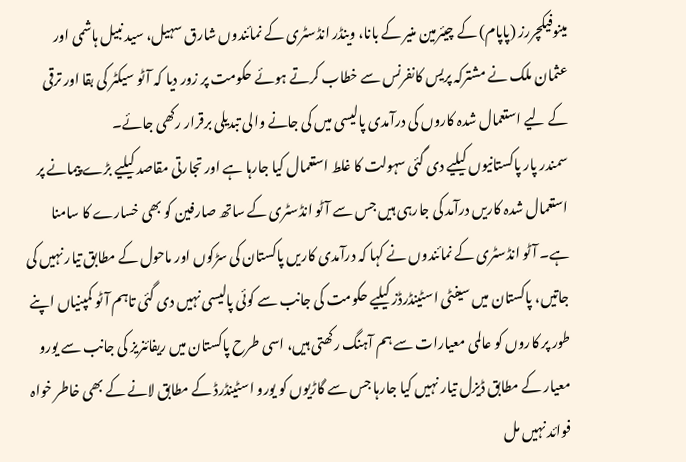مینوفیکچررز (پاپام) کے چیئرمین منیر کے بانا، وینڈر انڈسٹری کے نمائندوں شارق سہیل، سید نبیل ہاشمی اور عثمان ملک نے مشترکہ پریس کانفرنس سے خطاب کرتے ہوئے حکومت پر زور دیا کہ آٹو سیکٹر کی بقا اور ترقی کے لیے استعمال شدہ کاروں کی درآمدی پالیسی میں کی جانے والی تبدیلی برقرار رکھی جائے۔
سمندر پار پاکستانیوں کیلیے دی گئی سہولت کا غلط استعمال کیا جارہا ہے اور تجارتی مقاصد کیلیے بڑے پیمانے پر استعمال شدہ کاریں درآمد کی جارہی ہیں جس سے آٹو انڈسٹری کے ساتھ صارفین کو بھی خسارے کا سامنا ہے۔ آٹو انڈسٹری کے نمائندوں نے کہا کہ درآمدی کاریں پاکستان کی سڑکوں اور ماحول کے مطابق تیار نہیں کی جاتیں، پاکستان میں سیفٹی اسٹینڈرڈز کیلیے حکومت کی جانب سے کوئی پالیسی نہیں دی گئی تاہم آٹو کمپنیاں اپنے طور پر کاروں کو عالمی معیارات سے ہم آہنگ رکھتی ہیں، اسی طرح پاکستان میں ریفائنریز کی جانب سے یورو معیار کے مطابق ڈیزل تیار نہیں کیا جارہا جس سے گاڑیوں کو یورو اسٹینڈرڈ کے مطابق لانے کے بھی خاطر خواہ فوائد نہیں مل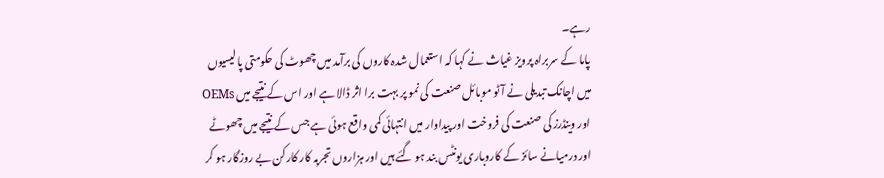رہے۔
پاما کے سربراہ پرویز غیاث نے کہا کہ استعمال شدہ کاروں کی برآمد میں چھوٹ کی حکومتی پالیسیوں میں اچانک تبدیلی نے آٹو موبائل صنعت کی نمو پر بہت برا اثر ڈالا ہے اور اس کے نتیجے میں OEMs اور وینڈرز کی صنعت کی فروخت اور پیداوار میں انتہائی کمی واقع ہوئی ہے جس کے نتیجے میں چھوٹے اور درمیانے سائز کے کاروباری یونٹس بند ہو گئے ہیں اور ہزاروں تجربہ کار کارکن بے روزگار ہو کر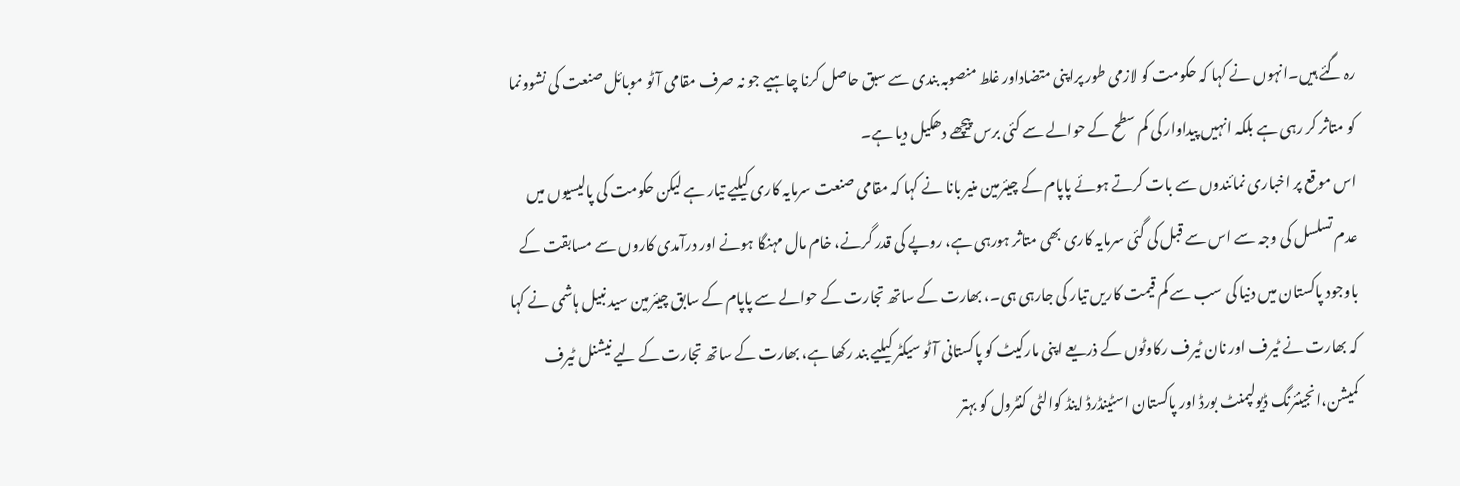رہ گئے ہیں۔انہوں نے کہا کہ حکومت کو لازمی طور پراپنی متضاداور غلط منصوبہ بندی سے سبق حاصل کرنا چاہیے جو نہ صرف مقامی آٹو موبائل صنعت کی نشوونما کو متاثر کر رہی ہے بلکہ انہیں پیداوار کی کم سطح کے حوالے سے کئی برس پیچھے دھکیل دیا ہے۔
اس موقع پر اخباری نمائندوں سے بات کرتے ہوئے پاپام کے چیئرمین منیر بانا نے کہا کہ مقامی صنعت سرمایہ کاری کیلیے تیار ہے لیکن حکومت کی پالیسیوں میں عدم تسلسل کی وجہ سے اس سے قبل کی گئی سرمایہ کاری بھی متاثر ہورہی ہے، روپے کی قدر گرنے، خام مال مہنگا ہونے اور درآمدی کاروں سے مسابقت کے باوجود پاکستان میں دنیا کی سب سے کم قیمت کاریں تیار کی جارہی ہی۔، بھارت کے ساتھ تجارت کے حوالے سے پاپام کے سابق چیئرمین سید نبیل ہاشمی نے کہا کہ بھارت نے ٹیرف اور نان ٹیرف رکاوٹوں کے ذریعے اپنی مارکیٹ کو پاکستانی آٹو سیکٹر کیلیے بند رکھا ہے، بھارت کے ساتھ تجارت کے لیے نیشنل ٹیرف کمیشن،انجینئرنگ ڈیولپمنٹ بورڈ اور پاکستان اسٹینڈرڈ اینڈ کوالٹی کنٹرول کو بہتر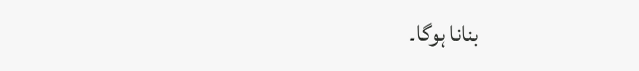بنانا ہوگا۔